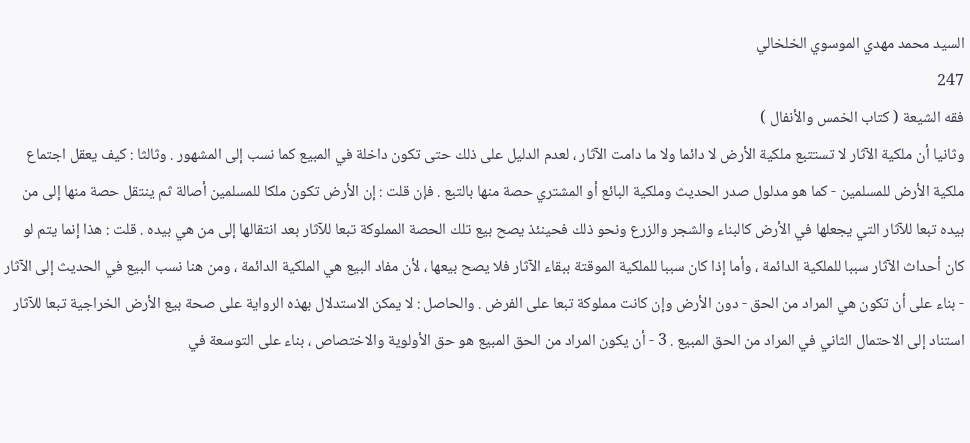السيد محمد مهدي الموسوي الخلخالي
247
فقه الشيعة ( كتاب الخمس والأنفال )
وثانيا أن ملكية الآثار لا تستتبع ملكية الأرض لا دائما ولا ما دامت الآثار ، لعدم الدليل على ذلك حتى تكون داخلة في المبيع كما نسب إلى المشهور . وثالثا : كيف يعقل اجتماع ملكية الأرض للمسلمين - كما هو مدلول صدر الحديث وملكية البائع أو المشتري حصة منها بالتبع . فإن قلت : إن الأرض تكون ملكا للمسلمين أصالة ثم ينتقل حصة منها إلى من بيده تبعا للآثار التي يجعلها في الأرض كالبناء والشجر والزرع ونحو ذلك فحينئذ يصح بيع تلك الحصة المملوكة تبعا للآثار بعد انتقالها إلى من هي بيده . قلت : هذا إنما يتم لو كان أحداث الآثار سببا للملكية الدائمة ، وأما إذا كان سببا للملكية الموقتة ببقاء الآثار فلا يصح بيعها ، لأن مفاد البيع هي الملكية الدائمة ، ومن هنا نسب البيع في الحديث إلى الآثار - بناء على أن تكون هي المراد من الحق - دون الأرض وإن كانت مملوكة تبعا على الفرض . والحاصل : لا يمكن الاستدلال بهذه الرواية على صحة بيع الأرض الخراجية تبعا للآثار استناد إلى الاحتمال الثاني في المراد من الحق المبيع . 3 - أن يكون المراد من الحق المبيع هو حق الأولوية والاختصاص ، بناء على التوسعة في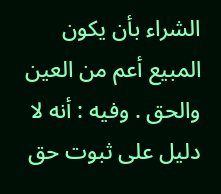الشراء بأن يكون المبيع أعم من العين والحق . وفيه : أنه لا دليل على ثبوت حق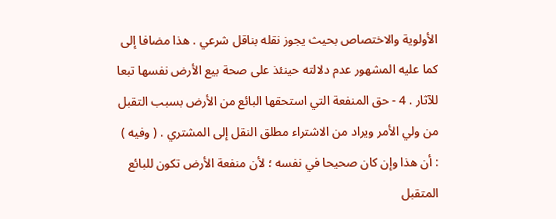الأولوية والاختصاص بحيث يجوز نقله بناقل شرعي . هذا مضافا إلى كما عليه المشهور عدم دلالته حينئذ على صحة بيع الأرض نفسها تبعا للآثار . 4 - حق المنفعة التي استحقها البائع من الأرض بسبب التقبل من ولي الأمر ويراد من الاشتراء مطلق النقل إلى المشتري . ( وفيه ) : أن هذا وإن كان صحيحا في نفسه ؛ لأن منفعة الأرض تكون للبائع المتقبل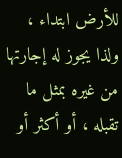للأرض ابتداء ، ولذا يجوز له إجارتها من غيره بمثل ما تقبله ، أو أكثر أو